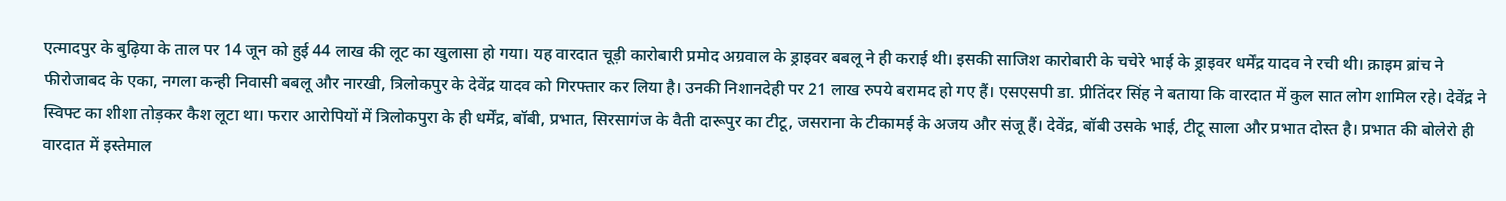एत्मादपुर के बुढ़िया के ताल पर 14 जून को हुई 44 लाख की लूट का खुलासा हो गया। यह वारदात चूड़ी कारोबारी प्रमोद अग्रवाल के ड्राइवर बबलू ने ही कराई थी। इसकी साजिश कारोबारी के चचेरे भाई के ड्राइवर धर्मेंद्र यादव ने रची थी। क्राइम ब्रांच ने फीरोजाबद के एका, नगला कन्ही निवासी बबलू और नारखी, त्रिलोकपुर के देवेंद्र यादव को गिरफ्तार कर लिया है। उनकी निशानदेही पर 21 लाख रुपये बरामद हो गए हैं। एसएसपी डा. प्रीतिंदर सिंह ने बताया कि वारदात में कुल सात लोग शामिल रहे। देवेंद्र ने स्विफ्ट का शीशा तोड़कर कैश लूटा था। फरार आरोपियों में त्रिलोकपुरा के ही धर्मेंद्र, बॉबी, प्रभात, सिरसागंज के वैती दारूपुर का टीटू, जसराना के टीकामई के अजय और संजू हैं। देवेंद्र, बॉबी उसके भाई, टीटू साला और प्रभात दोस्त है। प्रभात की बोलेरो ही वारदात में इस्तेमाल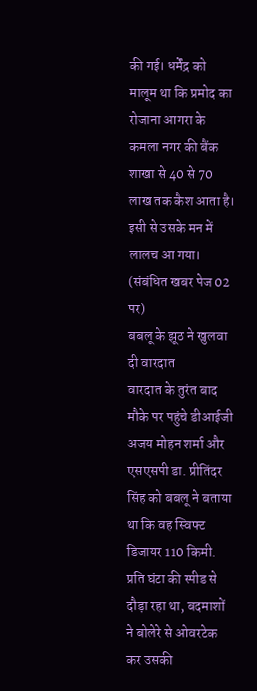की गई। धर्मेंद्र को मालूम था कि प्रमोद का रोजाना आगरा के कमला नगर की बैंक शाखा से 40 से 70 लाख तक कैश आता है। इसी से उसके मन में लालच आ गया। (संबंधित खबर पेज 02 पर)
बबलू के झूठ ने खुलवा दी वारदात
वारदात के तुरंत बाद मौके पर पहुंचे डीआईजी अजय मोहन शर्मा और एसएसपी डा. प्रीतिंदर सिंह को बबलू ने बताया था कि वह स्विफ्ट डिजायर 110 किमी. प्रति घंटा की स्पीड से दौड़ा रहा था, बदमाशों ने बोलेरे से ओवरटेक कर उसकी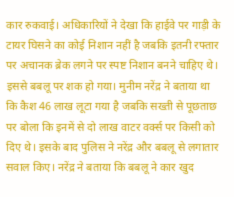कार रुकवाई। अधिकारियों ने देखा कि हाईवे पर गाड़ी के टायर घिसने का कोई निशान नहीं है जबकि इतनी रफ्तार पर अचानक ब्रेक लगने पर स्पष्ट निशान बनने चाहिए थे। इससे बबलू पर शक हो गया। मुनीम नरेंद्र ने बताया था कि कैश 46 लाख लूटा गया है जबकि सख्ती से पूछताछ पर बोला कि इनमें से दो लाख वाटर वर्क्स पर किसी को दिए थे। इसके बाद पुलिस ने नरेंद्र और बबलू से लगातार सवाल किए। नरेंद्र ने बताया कि बबलू ने कार खुद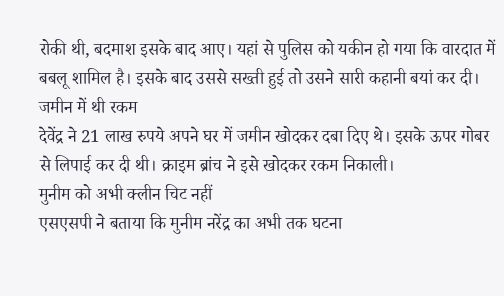रोकी थी, बदमाश इसके बाद आए। यहां से पुलिस को यकीन हो गया कि वारदात में बबलू शामिल है। इसके बाद उससे सख्ती हुई तो उसने सारी कहानी बयां कर दी।
जमीन में थी रकम
देवेंद्र ने 21 लाख रुपये अपने घर में जमीन खोदकर दबा दिए थे। इसके ऊपर गोबर से लिपाई कर दी थी। क्राइम ब्रांच ने इसे खोदकर रकम निकाली।
मुनीम को अभी क्लीन चिट नहीं
एसएसपी ने बताया कि मुनीम नरेंद्र का अभी तक घटना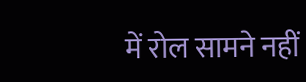में रोल सामने नहीं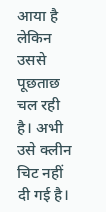आया है लेकिन उससे पूछताछ चल रही है। अभी उसे क्लीन चिट नहीं दी गई है।